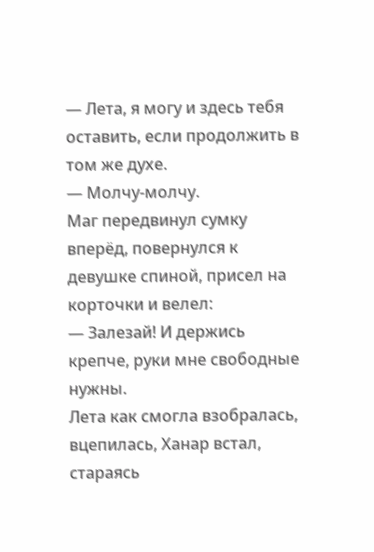— Лета, я могу и здесь тебя оставить, если продолжить в том же духе.
— Молчу-молчу.
Маг передвинул сумку вперёд, повернулся к девушке спиной, присел на корточки и велел:
— Залезай! И держись крепче, руки мне свободные нужны.
Лета как смогла взобралась, вцепилась, Ханар встал, стараясь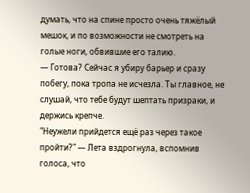думать, что на спине просто очень тяжёлый мешок, и по возможности не смотреть на голые ноги, обвившие его талию.
— Готова? Сейчас я убиру барьер и сразу побегу, пока тропа не исчезла. Ты главное, не слушай, что тебе будут шептать призраки, и держись крепче.
"Неужели прийдется ещё раз через такое пройти?" — Лета вздрогнула, вспомнив голоса, что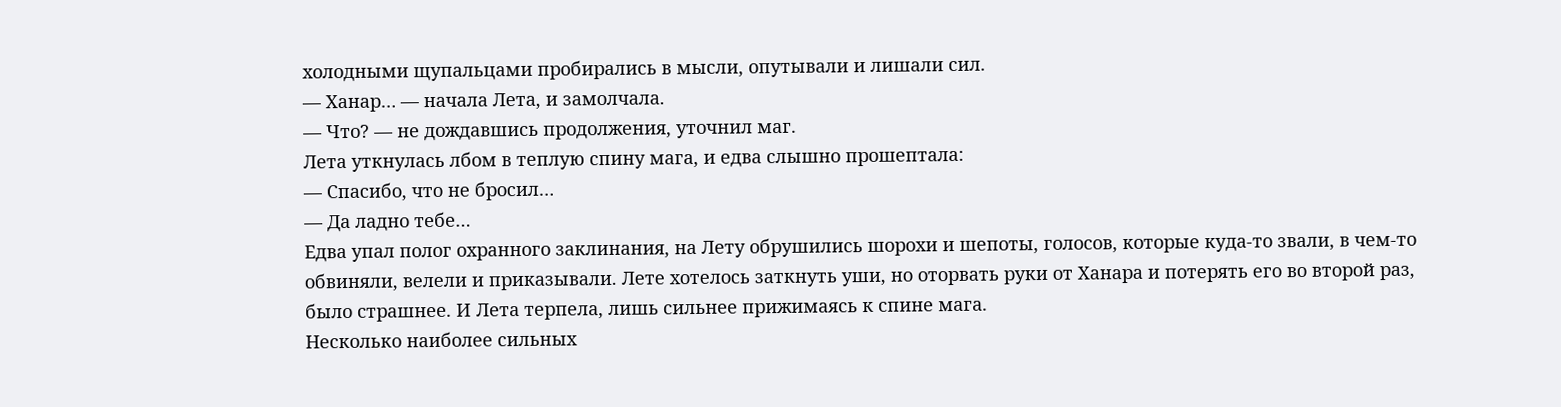холодными щупальцами пробирались в мысли, опутывали и лишали сил.
— Ханар… — начала Лета, и замолчала.
— Что? — не дождавшись продолжения, уточнил маг.
Лета уткнулась лбом в теплую спину мага, и едва слышно прошептала:
— Спасибо, что не бросил…
— Да ладно тебе…
Едва упал полог охранного заклинания, на Лету обрушились шорохи и шепоты, голосов, которые куда-то звали, в чем-то обвиняли, велели и приказывали. Лете хотелось заткнуть уши, но оторвать руки от Ханара и потерять его во второй раз, было страшнее. И Лета терпела, лишь сильнее прижимаясь к спине мага.
Несколько наиболее сильных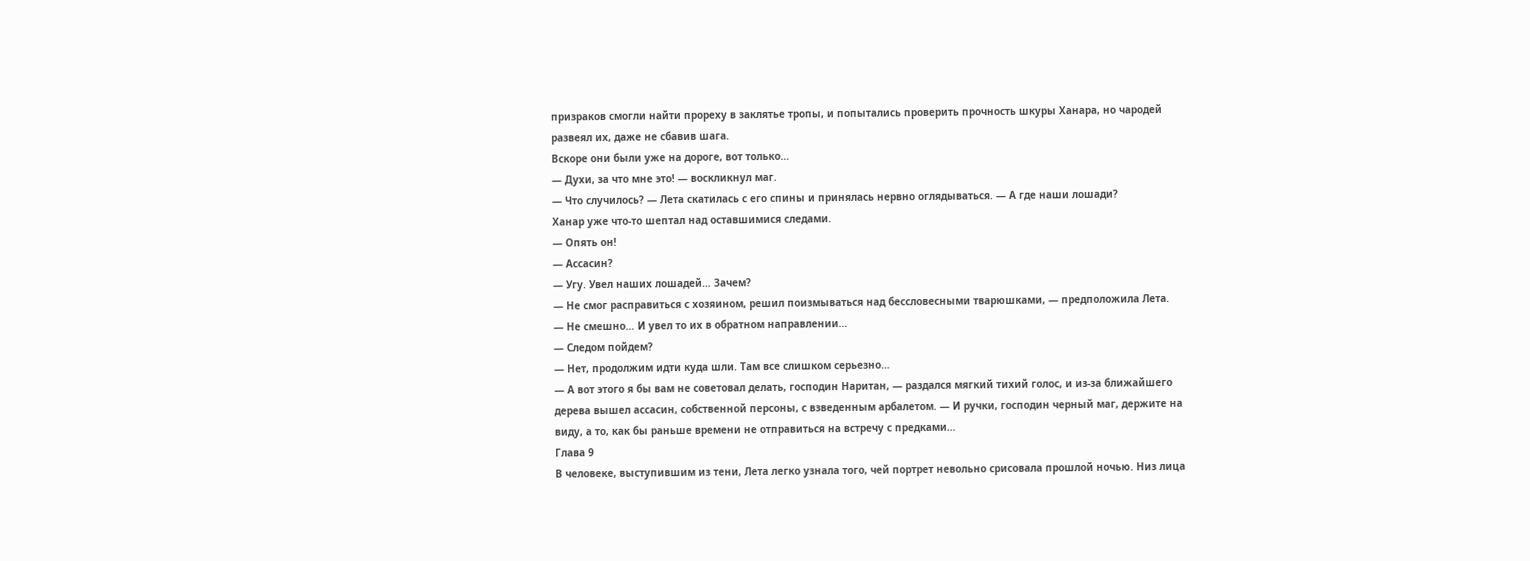призраков смогли найти прореху в заклятье тропы, и попытались проверить прочность шкуры Ханара, но чародей развеял их, даже не сбавив шага.
Вскоре они были уже на дороге, вот только…
— Духи, за что мне это! — воскликнул маг.
— Что случилось? — Лета скатилась с его спины и принялась нервно оглядываться. — А где наши лошади?
Ханар уже что-то шептал над оставшимися следами.
— Опять он!
— Ассасин?
— Угу. Увел наших лошадей… Зачем?
— Не смог расправиться с хозяином, решил поизмываться над бессловесными тварюшками, — предположила Лета.
— Не смешно… И увел то их в обратном направлении…
— Следом пойдем?
— Нет, продолжим идти куда шли. Там все слишком серьезно…
— А вот этого я бы вам не советовал делать, господин Наритан, — раздался мягкий тихий голос, и из-за ближайшего дерева вышел ассасин, собственной персоны, с взведенным арбалетом. — И ручки, господин черный маг, держите на виду, а то, как бы раньше времени не отправиться на встречу с предками…
Глава 9
В человеке, выступившим из тени, Лета легко узнала того, чей портрет невольно срисовала прошлой ночью. Низ лица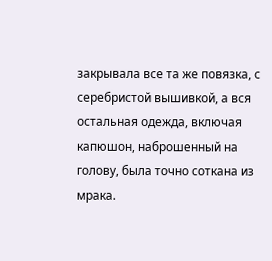закрывала все та же повязка, с серебристой вышивкой, а вся остальная одежда, включая капюшон, наброшенный на голову, была точно соткана из мрака.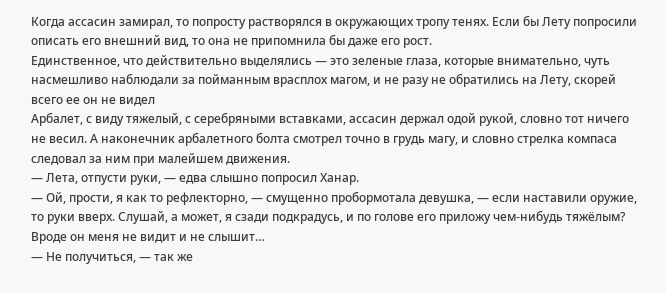Когда ассасин замирал, то попросту растворялся в окружающих тропу тенях. Если бы Лету попросили описать его внешний вид, то она не припомнила бы даже его рост.
Единственное, что действительно выделялись — это зеленые глаза, которые внимательно, чуть насмешливо наблюдали за пойманным врасплох магом, и не разу не обратились на Лету, скорей всего ее он не видел
Арбалет, с виду тяжелый, с серебряными вставками, ассасин держал одой рукой, словно тот ничего не весил. А наконечник арбалетного болта смотрел точно в грудь магу, и словно стрелка компаса следовал за ним при малейшем движения.
— Лета, отпусти руки, — едва слышно попросил Ханар.
— Ой, прости, я как то рефлекторно, — смущенно пробормотала девушка, — если наставили оружие, то руки вверх. Слушай, а может, я сзади подкрадусь, и по голове его приложу чем-нибудь тяжёлым? Вроде он меня не видит и не слышит…
— Не получиться, — так же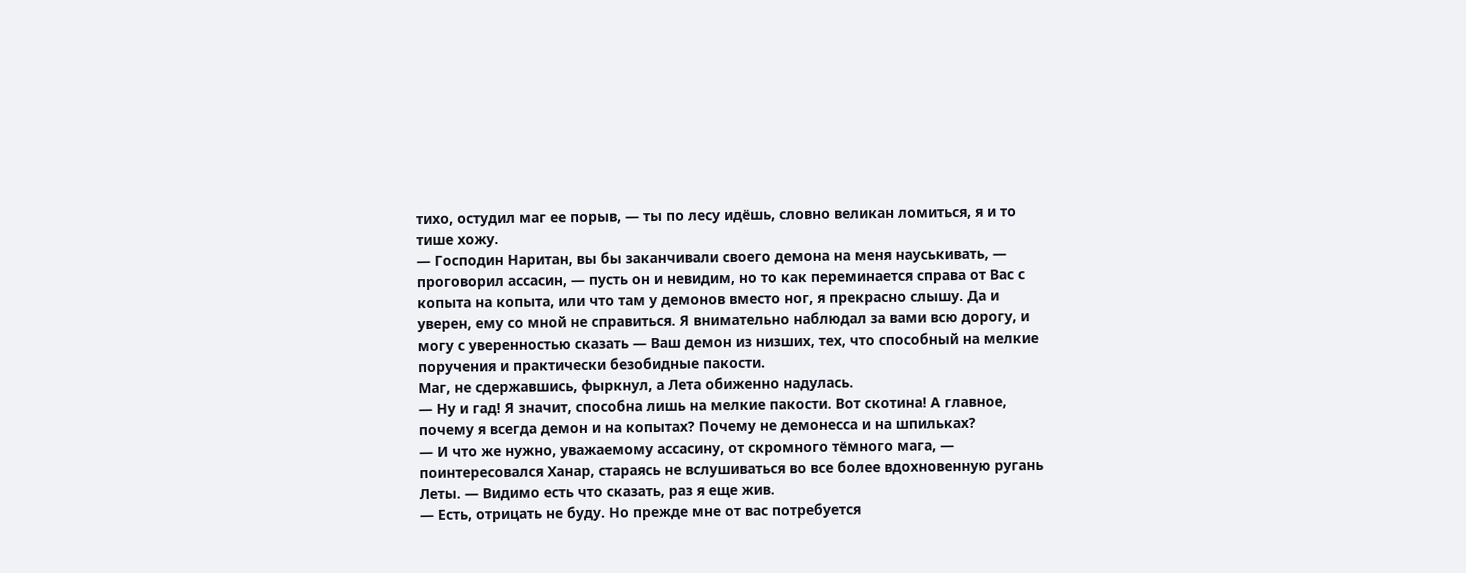тихо, остудил маг ее порыв, — ты по лесу идёшь, словно великан ломиться, я и то тише хожу.
— Господин Наритан, вы бы заканчивали своего демона на меня науськивать, — проговорил ассасин, — пусть он и невидим, но то как переминается справа от Вас с копыта на копыта, или что там у демонов вместо ног, я прекрасно слышу. Да и уверен, ему со мной не справиться. Я внимательно наблюдал за вами всю дорогу, и могу с уверенностью сказать — Ваш демон из низших, тех, что способный на мелкие поручения и практически безобидные пакости.
Маг, не сдержавшись, фыркнул, а Лета обиженно надулась.
— Ну и гад! Я значит, способна лишь на мелкие пакости. Вот скотина! А главное, почему я всегда демон и на копытах? Почему не демонесса и на шпильках?
— И что же нужно, уважаемому ассасину, от скромного тёмного мага, — поинтересовался Ханар, стараясь не вслушиваться во все более вдохновенную ругань Леты. — Видимо есть что сказать, раз я еще жив.
— Есть, отрицать не буду. Но прежде мне от вас потребуется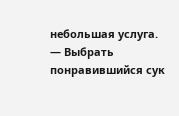небольшая услуга.
— Выбрать понравившийся сук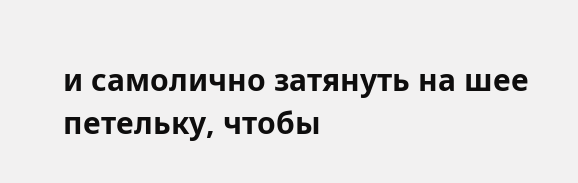и самолично затянуть на шее петельку, чтобы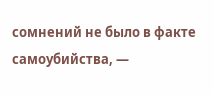сомнений не было в факте самоубийства, —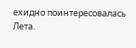ехидно поинтересовалась Лета.